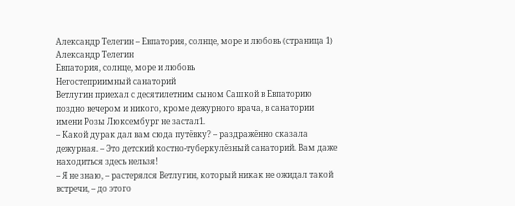Александр Телегин – Евпатория, солнце, море и любовь (страница 1)
Александр Телегин
Евпатория, солнце, море и любовь
Негостеприимный санаторий
Ветлугин приехал с десятилетним сыном Сашкой в Евпаторию поздно вечером и никого, кроме дежурного врача, в санатории имени Розы Люксембург не застал1.
– Какой дурак дал вам сюда путёвку? – раздражённо сказала дежурная. – Это детский костно-туберкулёзный санаторий. Вам даже находиться здесь нельзя!
– Я не знаю, – растерялся Ветлугин, который никак не ожидал такой встречи, – до этого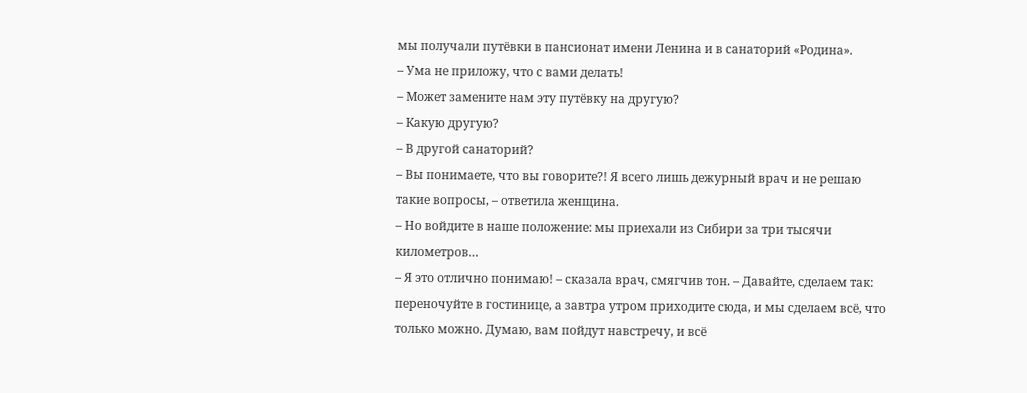мы получали путёвки в пансионат имени Ленина и в санаторий «Родина».
– Ума не приложу, что с вами делать!
– Может замените нам эту путёвку на другую?
– Какую другую?
– В другой санаторий?
– Вы понимаете, что вы говорите?! Я всего лишь дежурный врач и не решаю такие вопросы, – ответила женщина.
– Но войдите в наше положение: мы приехали из Сибири за три тысячи километров…
– Я это отлично понимаю! – сказала врач, смягчив тон. – Давайте, сделаем так: переночуйте в гостинице, а завтра утром приходите сюда, и мы сделаем всё, что только можно. Думаю, вам пойдут навстречу, и всё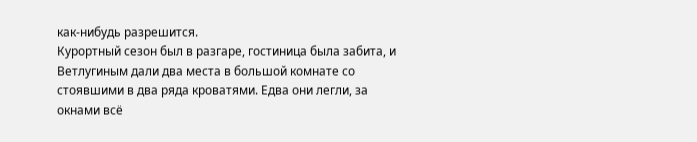как-нибудь разрешится.
Курортный сезон был в разгаре, гостиница была забита, и Ветлугиным дали два места в большой комнате со стоявшими в два ряда кроватями. Едва они легли, за окнами всё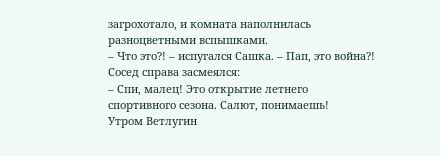загрохотало, и комната наполнилась разноцветными вспышками.
– Что это?! – испугался Сашка. – Пап, это война?!
Сосед справа засмеялся:
– Спи, малец! Это открытие летнего спортивного сезона. Салют, понимаешь!
Утром Ветлугин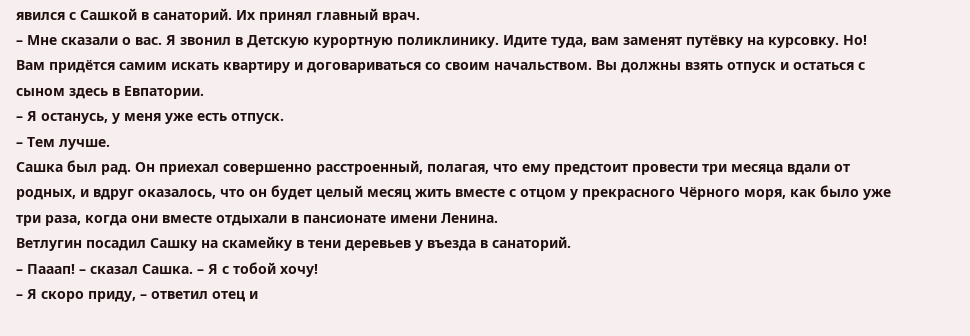явился с Сашкой в санаторий. Их принял главный врач.
– Мне сказали о вас. Я звонил в Детскую курортную поликлинику. Идите туда, вам заменят путёвку на курсовку. Но! Вам придётся самим искать квартиру и договариваться со своим начальством. Вы должны взять отпуск и остаться с сыном здесь в Евпатории.
– Я останусь, у меня уже есть отпуск.
– Тем лучше.
Сашка был рад. Он приехал совершенно расстроенный, полагая, что ему предстоит провести три месяца вдали от родных, и вдруг оказалось, что он будет целый месяц жить вместе с отцом у прекрасного Чёрного моря, как было уже три раза, когда они вместе отдыхали в пансионате имени Ленина.
Ветлугин посадил Сашку на скамейку в тени деревьев у въезда в санаторий.
– Пааап! – сказал Сашка. – Я с тобой хочу!
– Я скоро приду, – ответил отец и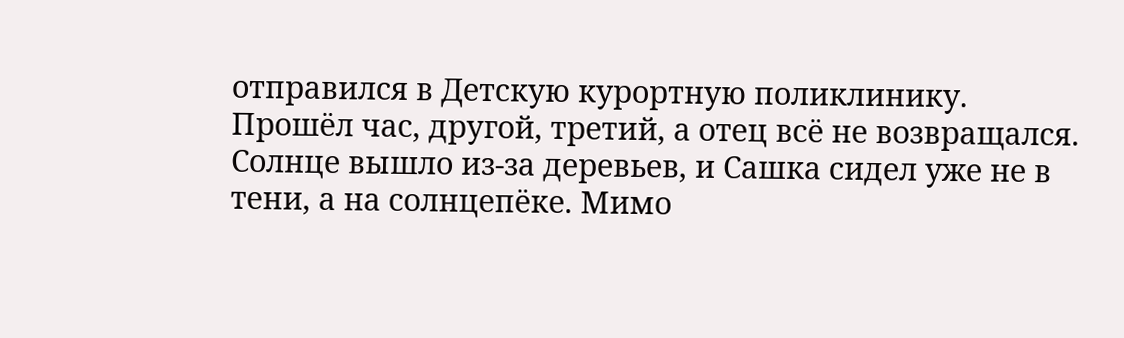отправился в Детскую курортную поликлинику.
Прошёл час, другой, третий, а отец всё не возвращался. Солнце вышло из-за деревьев, и Сашка сидел уже не в тени, а на солнцепёке. Мимо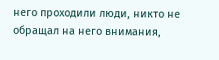него проходили люди, никто не обращал на него внимания,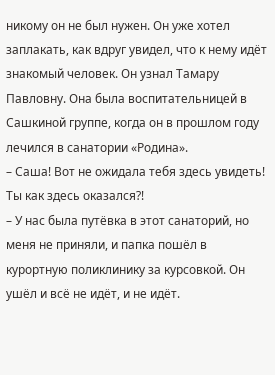никому он не был нужен. Он уже хотел заплакать, как вдруг увидел, что к нему идёт знакомый человек. Он узнал Тамару Павловну. Она была воспитательницей в Сашкиной группе, когда он в прошлом году лечился в санатории «Родина».
– Саша! Вот не ожидала тебя здесь увидеть! Ты как здесь оказался?!
– У нас была путёвка в этот санаторий, но меня не приняли, и папка пошёл в курортную поликлинику за курсовкой. Он ушёл и всё не идёт, и не идёт.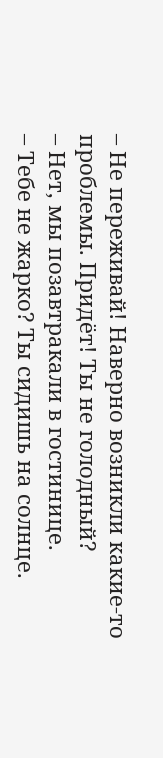– Не переживай! Наверно возникли какие-то проблемы. Придёт! Ты не голодный?
– Нет, мы позавтракали в гостинице.
– Тебе не жарко? Ты сидишь на солнце.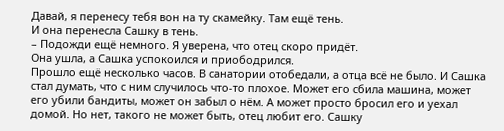Давай, я перенесу тебя вон на ту скамейку. Там ещё тень.
И она перенесла Сашку в тень.
– Подожди ещё немного. Я уверена, что отец скоро придёт.
Она ушла, а Сашка успокоился и приободрился.
Прошло ещё несколько часов. В санатории отобедали, а отца всё не было. И Сашка стал думать, что с ним случилось что-то плохое. Может его сбила машина, может его убили бандиты, может он забыл о нём. А может просто бросил его и уехал домой. Но нет, такого не может быть, отец любит его. Сашку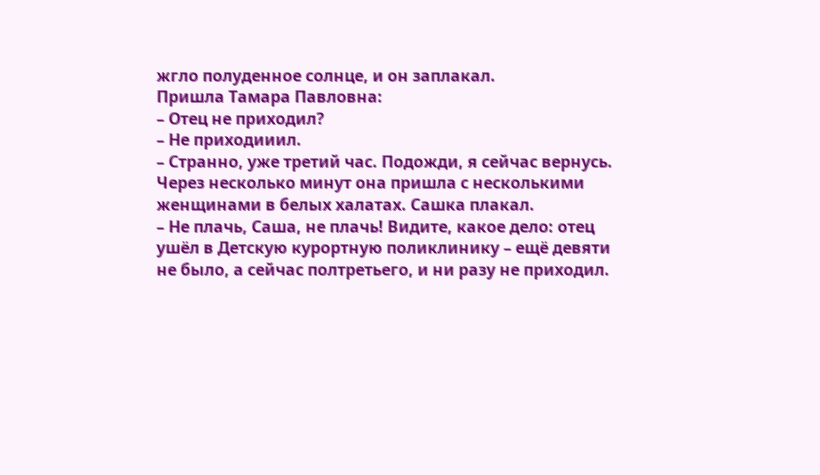жгло полуденное солнце, и он заплакал.
Пришла Тамара Павловна:
– Отец не приходил?
– Не приходииил.
– Странно, уже третий час. Подожди, я сейчас вернусь.
Через несколько минут она пришла с несколькими женщинами в белых халатах. Сашка плакал.
– Не плачь, Саша, не плачь! Видите, какое дело: отец ушёл в Детскую курортную поликлинику – ещё девяти не было, а сейчас полтретьего, и ни разу не приходил.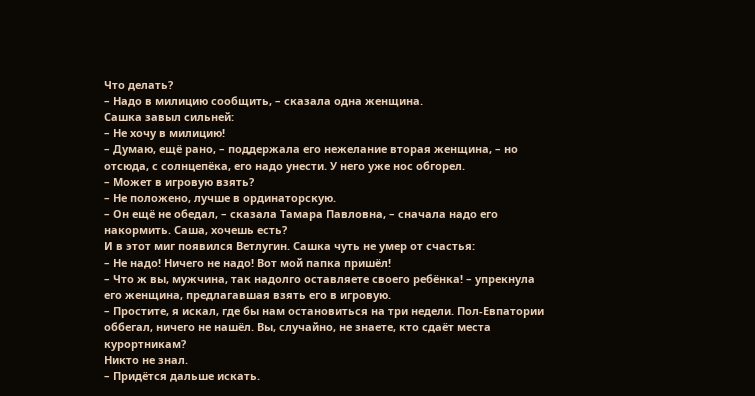Что делать?
– Надо в милицию сообщить, – сказала одна женщина.
Сашка завыл сильней:
– Не хочу в милицию!
– Думаю, ещё рано, – поддержала его нежелание вторая женщина, – но отсюда, с солнцепёка, его надо унести. У него уже нос обгорел.
– Может в игровую взять?
– Не положено, лучше в ординаторскую.
– Он ещё не обедал, – сказала Тамара Павловна, – сначала надо его накормить. Саша, хочешь есть?
И в этот миг появился Ветлугин. Сашка чуть не умер от счастья:
– Не надо! Ничего не надо! Вот мой папка пришёл!
– Что ж вы, мужчина, так надолго оставляете своего ребёнка! – упрекнула его женщина, предлагавшая взять его в игровую.
– Простите, я искал, где бы нам остановиться на три недели. Пол-Евпатории оббегал, ничего не нашёл. Вы, случайно, не знаете, кто сдаёт места курортникам?
Никто не знал.
– Придётся дальше искать.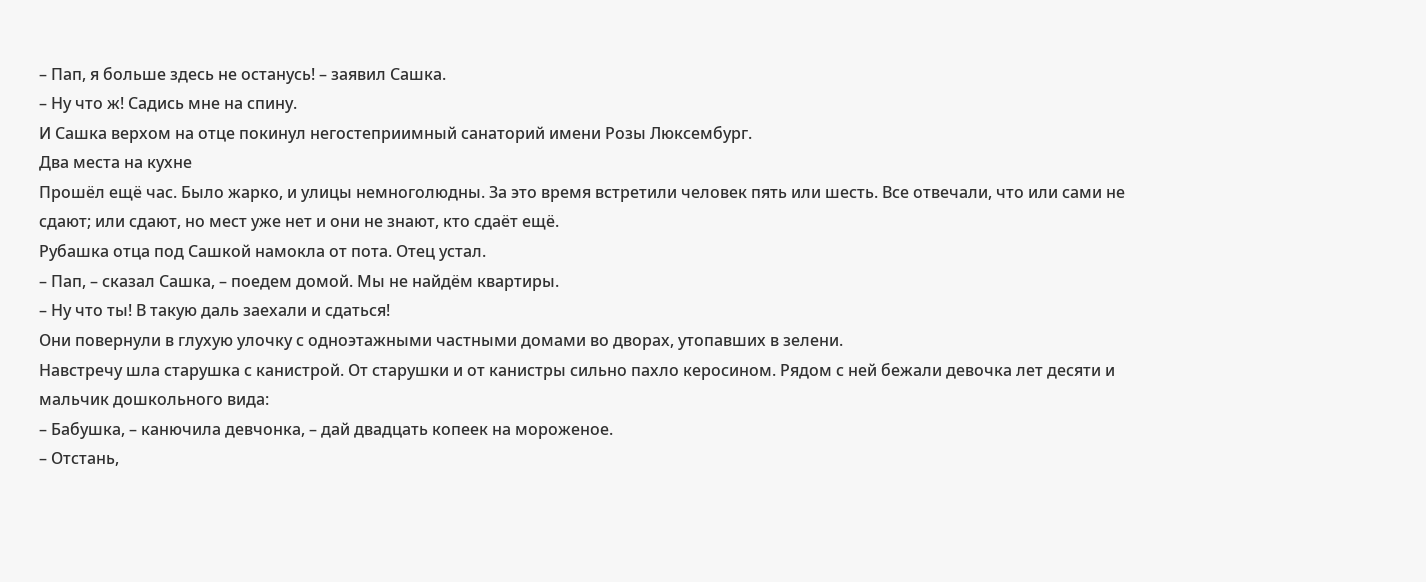– Пап, я больше здесь не останусь! – заявил Сашка.
– Ну что ж! Садись мне на спину.
И Сашка верхом на отце покинул негостеприимный санаторий имени Розы Люксембург.
Два места на кухне
Прошёл ещё час. Было жарко, и улицы немноголюдны. За это время встретили человек пять или шесть. Все отвечали, что или сами не сдают; или сдают, но мест уже нет и они не знают, кто сдаёт ещё.
Рубашка отца под Сашкой намокла от пота. Отец устал.
– Пап, – сказал Сашка, – поедем домой. Мы не найдём квартиры.
– Ну что ты! В такую даль заехали и сдаться!
Они повернули в глухую улочку с одноэтажными частными домами во дворах, утопавших в зелени.
Навстречу шла старушка с канистрой. От старушки и от канистры сильно пахло керосином. Рядом с ней бежали девочка лет десяти и мальчик дошкольного вида:
– Бабушка, – канючила девчонка, – дай двадцать копеек на мороженое.
– Отстань,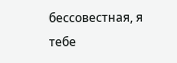бессовестная, я тебе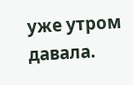уже утром давала.